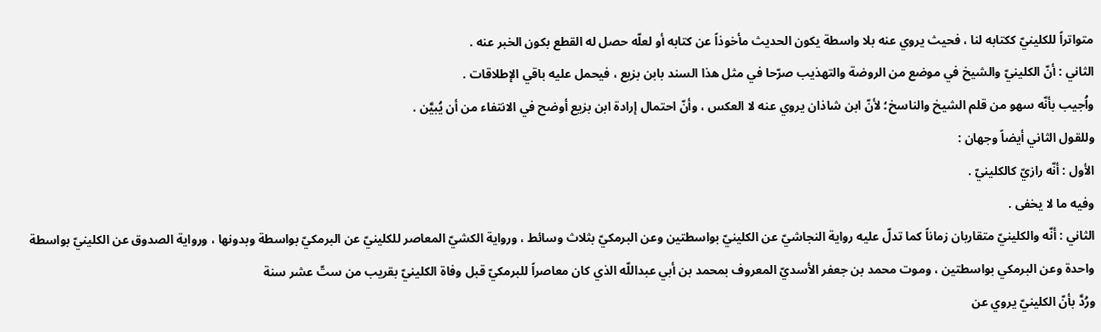متواتراً للكلينيّ ككتابه لنا ، فحيث يروي عنه بلا واسطة يكون الحديث مأخوذاً عن كتابه أو لعلّه حصل له القطع بكون الخبر عنه .
الثاني : أنّ الكلينيّ والشيخ في موضع من الروضة والتهذيب صرّحا في مثل هذا السند بابن بزيع ، فيحمل عليه باقي الإطلاقات .
واُجيب بأنّه سهو من قلم الشيخ والناسخ؛ لأنّ ابن شاذان يروي عنه لا العكس ، وأنّ احتمال إرادة ابن بزيع أوضح في الانتفاء من أن يُبيَّن .
وللقول الثاني أيضاً وجهان :
الأول : أنّه رازيّ كالكلينيّ .
وفيه ما لا يخفى .
الثاني : أنّه والكلينيّ متقاربان زماناً كما تدلّ عليه رواية النجاشيّ عن الكلينيّ بواسطتين وعن البرمكيّ بثلاث وسائط ، ورواية الكشيّ المعاصر للكلينيّ عن البرمكيّ بواسطة وبدونها ، ورواية الصدوق عن الكلينيّ بواسطة واحدة وعن البرمكي بواسطتين ، وموت محمد بن جعفر الأسديّ المعروف بمحمد بن أبي عبداللّه الذي كان معاصراً للبرمكيّ قبل وفاة الكلينيّ بقريب من ستّ عشر سنة
ورُدَّ بأنّ الكلينيّ يروي عن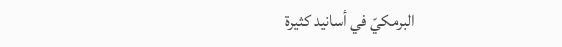البرمكيّ في أسانيد كثيرة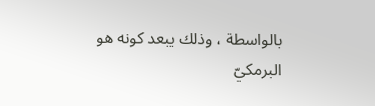بالواسطة ، وذلك يبعد كونه هو البرمكيّ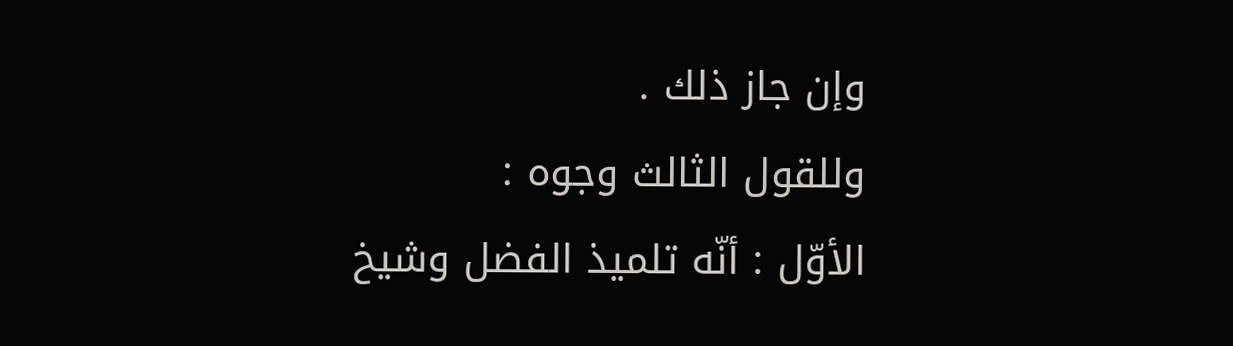وإن جاز ذلك .
وللقول الثالث وجوه :
الأوّل : أنّه تلميذ الفضل وشيخ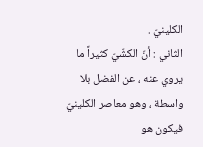الكلينيّ .
الثاني : أنّ الكشّيّ كثيراً ما يروي عنه ، عن الفضل بلا واسطة ، وهو معاصر الكلينيّ فيكون هو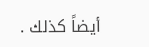أيضاً كذلك .